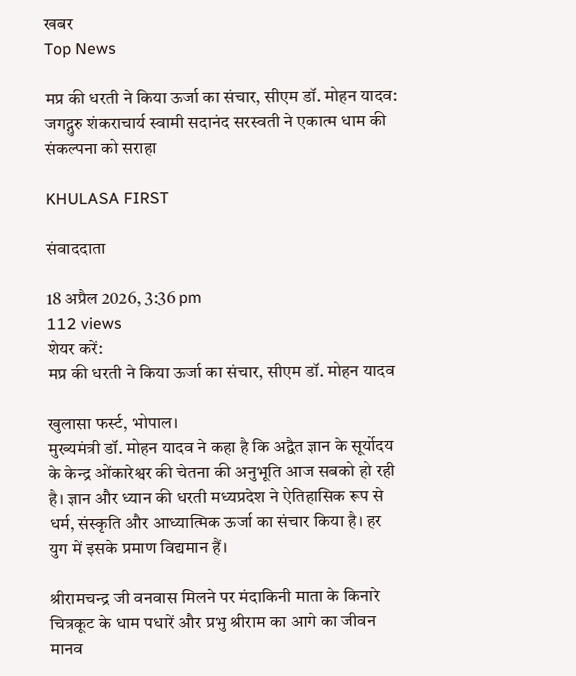खबर
Top News

मप्र की धरती ने किया ऊर्जा का संचार, सीएम डॉ. मोहन यादव: जगद्गुरु शंकराचार्य स्वामी सदानंद सरस्वती ने एकात्म धाम की संकल्पना को सराहा

KHULASA FIRST

संवाददाता

18 अप्रैल 2026, 3:36 pm
112 views
शेयर करें:
मप्र की धरती ने किया ऊर्जा का संचार, सीएम डॉ. मोहन यादव

खुलासा फर्स्ट, भोपाल।
मुख्यमंत्री डॉ. मोहन यादव ने कहा है कि अद्वैत ज्ञान के सूर्योदय के केन्द्र ओंकारेश्वर की चेतना की अनुभूति आज सबको हो रही है। ज्ञान और ध्यान की धरती मध्यप्रदेश ने ऐतिहासिक रूप से धर्म, संस्कृति और आध्यात्मिक ऊर्जा का संचार किया है। हर युग में इसके प्रमाण विद्यमान हैं।

श्रीरामचन्द्र जी वनवास मिलने पर मंदाकिनी माता के किनारे चित्रकूट के धाम पधारें और प्रभु श्रीराम का आगे का जीवन मानव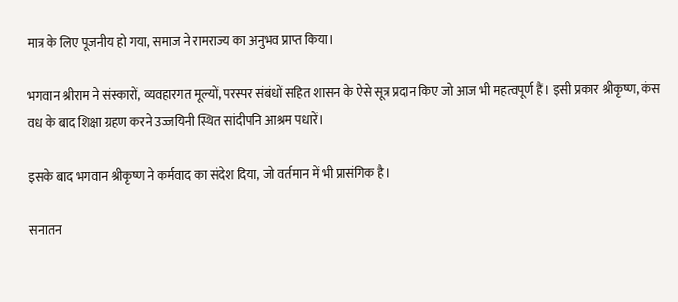मात्र के लिए पूजनीय हो गया, समाज ने रामराज्य का अनुभव प्राप्त किया।

भगवान श्रीराम ने संस्कारों, व्यवहारगत मूल्यों, परस्पर संबंधों सहित शासन के ऐसे सूत्र प्रदान किए जो आज भी महत्वपूर्ण हैं। इसी प्रकार श्रीकृष्ण, कंस वध के बाद शिक्षा ग्रहण करने उज्जयिनी स्थित सांदीपनि आश्रम पधारें।

इसके बाद भगवान श्रीकृष्ण ने कर्मवाद का संदेश दिया, जो वर्तमान में भी प्रासंगिक है।

सनातन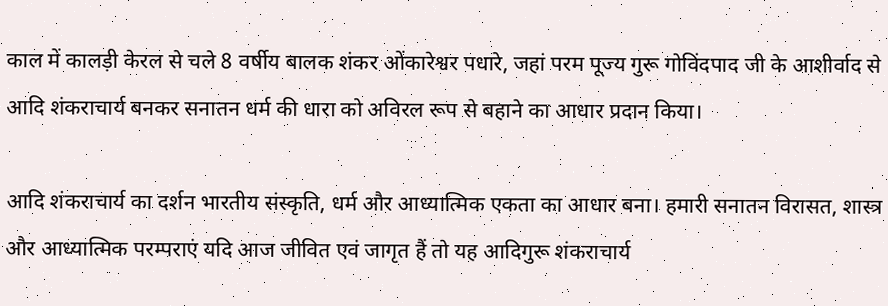काल में कालड़ी केरल से चले 8 वर्षीय बालक शंकर ओंकारेश्वर पधारे, जहां परम पूज्य गुरू गोविंदपाद जी के आशीर्वाद से आदि शंकराचार्य बनकर सनातन धर्म की धारा को अविरल रूप से बहाने का आधार प्रदान किया।

आदि शंकराचार्य का दर्शन भारतीय संस्कृति, धर्म और आध्यात्मिक एकता का आधार बना। हमारी सनातन विरासत, शास्त्र और आध्यात्मिक परम्पराएं यदि आज जीवित एवं जागृत हैं तो यह आदिगुरू शंकराचार्य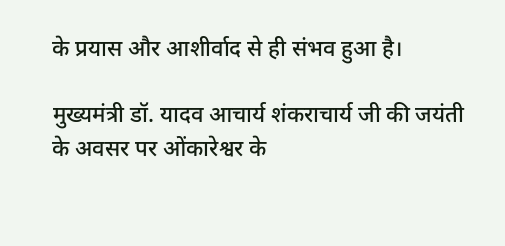के प्रयास और आशीर्वाद से ही संभव हुआ है।

मुख्यमंत्री डॉ. यादव आचार्य शंकराचार्य जी की जयंती के अवसर पर ओंकारेश्वर के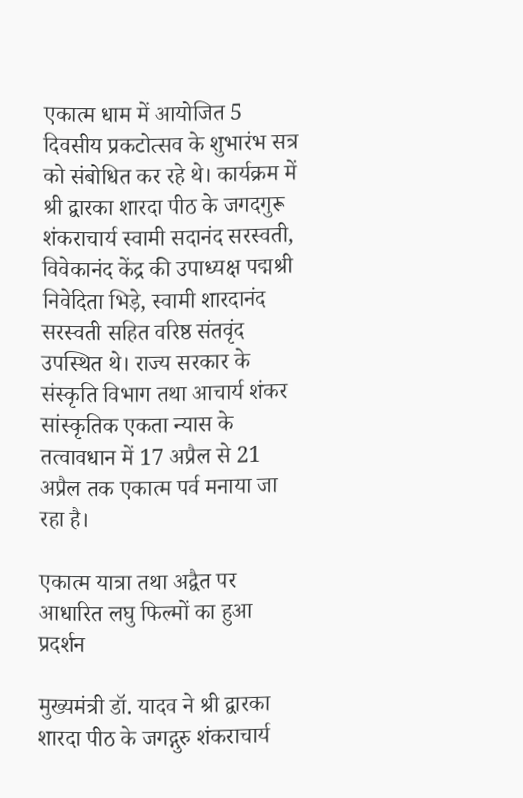एकात्म धाम में आयोजित 5 दिवसीय प्रकटोत्सव के शुभारंभ सत्र को संबोधित कर रहे थे। कार्यक्रम में श्री द्वारका शारदा पीठ के जगदगुरू शंकराचार्य स्वामी सदानंद सरस्वती, विवेकानंद केंद्र की उपाध्यक्ष पद्मश्री निवेदिता भिड़े, स्वामी शारदानंद सरस्वती सहित वरिष्ठ संतवृंद उपस्थित थे। राज्य सरकार के संस्कृति विभाग तथा आचार्य शंकर सांस्कृतिक एकता न्यास के तत्वावधान में 17 अप्रैल से 21 अप्रैल तक एकात्म पर्व मनाया जा रहा है।

एकात्म यात्रा तथा अद्वैत पर आधारित लघु फिल्मों का हुआ प्रदर्शन

मुख्यमंत्री डॉ. यादव ने श्री द्वारका शारदा पीठ के जगद्गुरु शंकराचार्य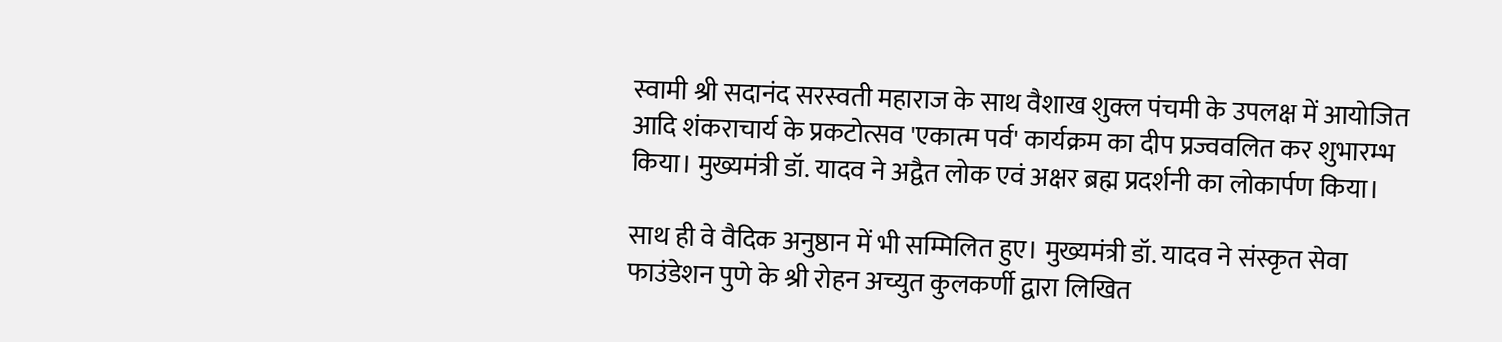स्वामी श्री सदानंद सरस्वती महाराज के साथ वैशाख शुक्ल पंचमी के उपलक्ष में आयोजित आदि शंकराचार्य के प्रकटोत्सव 'एकात्म पर्व' कार्यक्रम का दीप प्रज्ववलित कर शुभारम्भ किया। मुख्यमंत्री डॉ. यादव ने अद्वैत लोक एवं अक्षर ब्रह्म प्रदर्शनी का लोकार्पण किया।

साथ ही वे वैदिक अनुष्ठान में भी सम्मिलित हुए। मुख्यमंत्री डॉ. यादव ने संस्कृत सेवा फाउंडेशन पुणे के श्री रोहन अच्युत कुलकर्णी द्वारा लिखित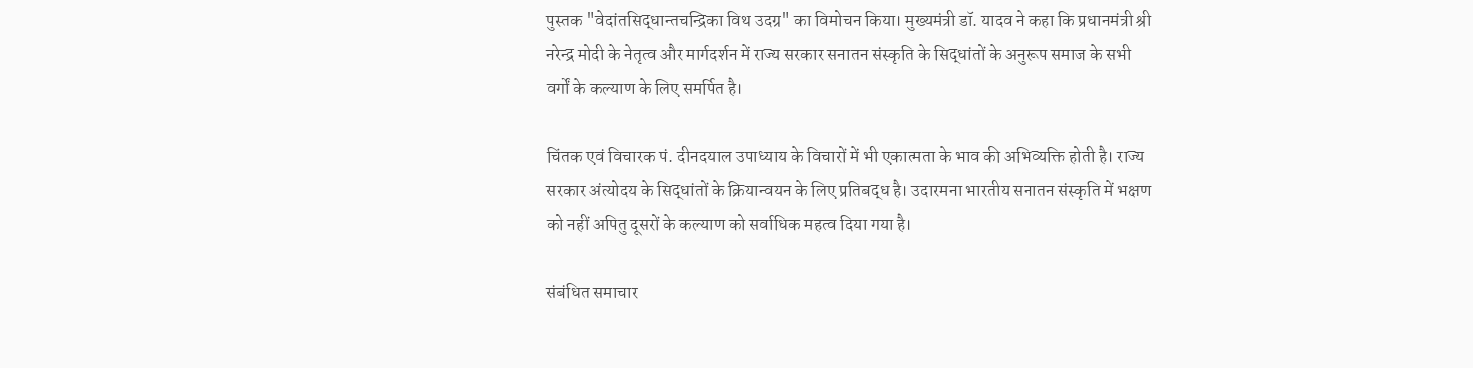पुस्तक "वेदांतसिद्धान्तचन्द्रिका विथ उदग्र" का विमोचन किया। मुख्यमंत्री डॉ. यादव ने कहा कि प्रधानमंत्री श्री नरेन्द्र मोदी के नेतृत्व और मार्गदर्शन में राज्य सरकार सनातन संस्कृति के सिद्धांतों के अनुरूप समाज के सभी वर्गों के कल्याण के लिए समर्पित है।

चिंतक एवं विचारक पं. दीनदयाल उपाध्याय के विचारों में भी एकात्मता के भाव की अभिव्यक्ति होती है। राज्य सरकार अंत्योदय के सिद्धांतों के क्रियान्वयन के लिए प्रतिबद्ध है। उदारमना भारतीय सनातन संस्कृति में भक्षण को नहीं अपितु दूसरों के कल्याण को सर्वाधिक महत्व दिया गया है।

संबंधित समाचार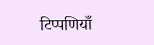टिप्पणियाँ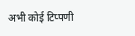अभी कोई टिप्पणी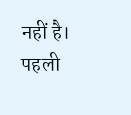नहीं है। पहली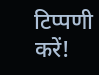टिप्पणी करें!